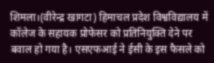शिमला।(वीरेन्द्र खागटा) हिमाचल प्रदेश विश्वविद्यालय में कॉलेज के सहायक प्रोफेसर को प्रतिनियुक्ति देने पर बवाल हो गया है। एसएफआई ने ईसी के इस फैसले को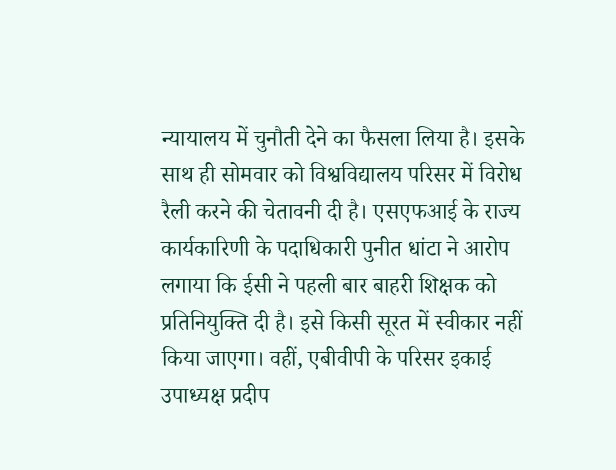न्यायालय में चुनौती देने का फैसला लिया है। इसके साथ ही सोमवार को विश्वविद्यालय परिसर में विरोध रैली करने की चेतावनी दी है। एसएफआई के राज्य कार्यकारिणी के पदाधिकारी पुनीत धांटा ने आरोप लगाया कि ईसी ने पहली बार बाहरी शिक्षक को प्रतिनियुक्ति दी है। इसे किसी सूरत में स्वीकार नहीं किया जाएगा। वहीं, एबीवीपी के परिसर इकाई उपाध्यक्ष प्रदीप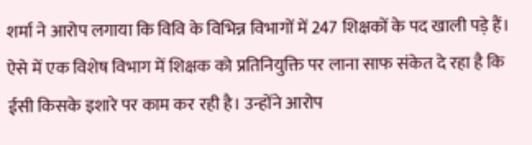शर्मा ने आरोप लगाया कि विवि के विभिन्न विभागों में 247 शिक्षकों के पद खाली पड़े हैं। ऐसे में एक विशेष विभाग में शिक्षक को प्रतिनियुक्ति पर लाना साफ संकेत दे रहा है कि ईसी किसके इशारे पर काम कर रही है। उन्होंने आरोप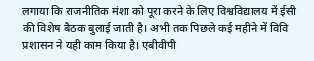लगाया कि राजनीतिक मंशा को पूरा करने के लिए विश्वविद्यालय में ईसी की विशेष बैठक बुलाई जाती है। अभी तक पिछले कई महीने में विवि प्रशासन ने यही काम किया है। एबीवीपी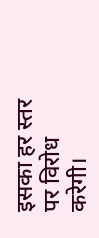इसका हर स्तर पर विरोध करेगी।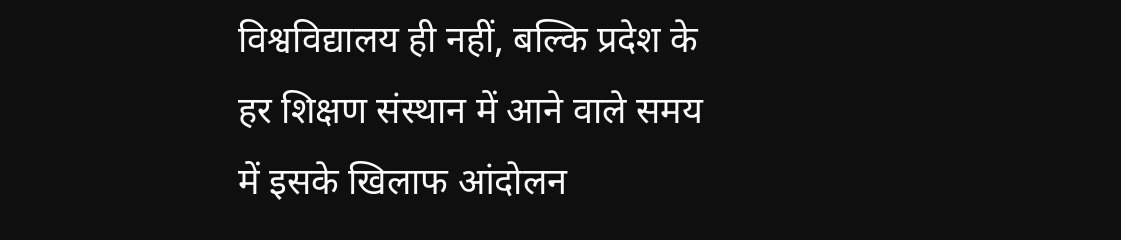विश्वविद्यालय ही नहीं, बल्कि प्रदेश के हर शिक्षण संस्थान में आने वाले समय में इसके खिलाफ आंदोलन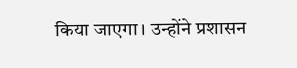किया जाएगा। उन्होंने प्रशासन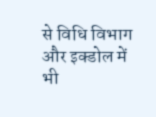से विधि विभाग और इक्डोल में भी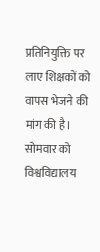प्रतिनियुक्ति पर लाए शिक्षकों को वापस भेजने की मांग की है। सोमवार को विश्वविद्यालय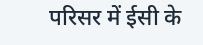परिसर में ईसी के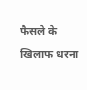फैसले के खिलाफ धरना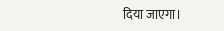दिया जाएगा।